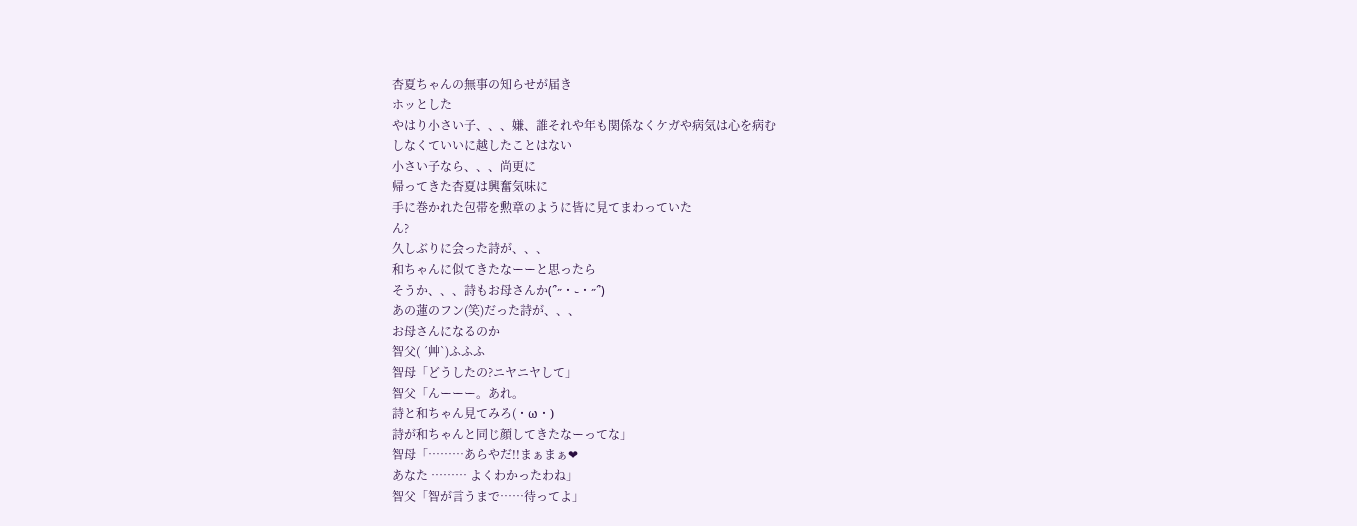杏夏ちゃんの無事の知らせが届き
ホッとした
やはり小さい子、、、嫌、誰それや年も関係なくケガや病気は心を病む
しなくていいに越したことはない
小さい子なら、、、尚更に
帰ってきた杏夏は興奮気味に
手に巻かれた包帯を勲章のように皆に見てまわっていた
ん?
久しぶりに会った詩が、、、
和ちゃんに似てきたなーーと思ったら
そうか、、、詩もお母さんか(՞˶・֊・˶՞)
あの蓮のフン(笑)だった詩が、、、
お母さんになるのか
智父( ´艸`)ふふふ
智母「どうしたの?ニヤニヤして」
智父「んーーー。あれ。
詩と和ちゃん見てみろ(・ω・)
詩が和ちゃんと同じ顔してきたなーってな」
智母「………あらやだ!!まぁまぁ❤
あなた ……… よくわかったわね」
智父「智が言うまで……待ってよ」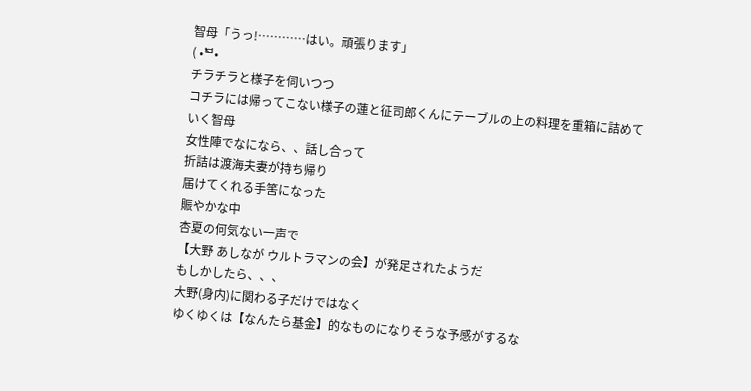智母「うっ!…………はい。頑張ります」
( •̀ᄇ•
チラチラと様子を伺いつつ
コチラには帰ってこない様子の蓮と征司郎くんにテーブルの上の料理を重箱に詰めていく智母
女性陣でなになら、、話し合って
折詰は渡海夫妻が持ち帰り
届けてくれる手筈になった
賑やかな中
杏夏の何気ない一声で
【大野 あしなが ウルトラマンの会】が発足されたようだ
もしかしたら、、、
大野(身内)に関わる子だけではなく
ゆくゆくは【なんたら基金】的なものになりそうな予感がするな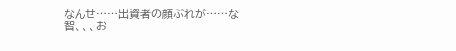なんせ……出資者の顔ぶれが……な
智、、、お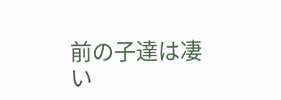前の子達は凄い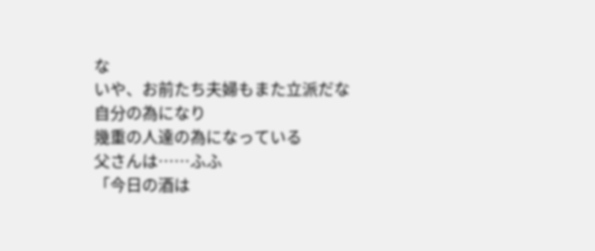な
いや、お前たち夫婦もまた立派だな
自分の為になり
幾重の人達の為になっている
父さんは……ふふ
「今日の酒は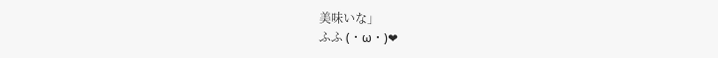美味いな」
ふふ (・ω・)❤